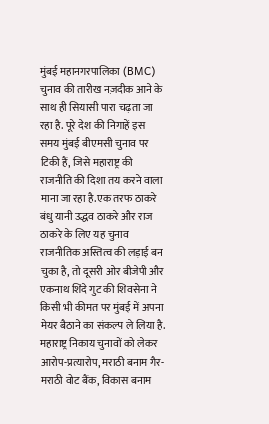मुंबई महानगरपालिका (BMC) चुनाव की तारीख नज़दीक आने के साथ ही सियासी पारा चढ़ता जा रहा है. पूरे देश की निगाहें इस समय मुंबई बीएमसी चुनाव पर टिकी हैं, जिसे महाराष्ट्र की राजनीति की दिशा तय करने वाला माना जा रहा है.एक तरफ ठाकरे बंधु यानी उद्धव ठाकरे और राज ठाकरे के लिए यह चुनाव राजनीतिक अस्तित्व की लड़ाई बन चुका है, तो दूसरी ओर बीजेपी और एकनाथ शिंदे गुट की शिवसेना ने किसी भी कीमत पर मुंबई में अपना मेयर बैठाने का संकल्प ले लिया है.
महाराष्ट्र निकाय चुनावों को लेकर आरोप-प्रत्यारोप, मराठी बनाम गैर-मराठी वोट बैंक, विकास बनाम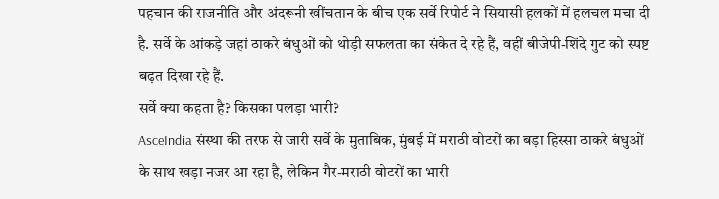पहचान की राजनीति और अंदरूनी खींचतान के बीच एक सर्वे रिपोर्ट ने सियासी हलकों में हलचल मचा दी है. सर्वे के आंकड़े जहां ठाकरे बंधुओं को थोड़ी सफलता का संकेत दे रहे हैं, वहीं बीजेपी-शिंदे गुट को स्पष्ट बढ़त दिखा रहे हैं.
सर्वे क्या कहता है? किसका पलड़ा भारी?
AsceIndia संस्था की तरफ से जारी सर्वे के मुताबिक, मुंबई में मराठी वोटरों का बड़ा हिस्सा ठाकरे बंधुओं के साथ खड़ा नजर आ रहा है, लेकिन गैर-मराठी वोटरों का भारी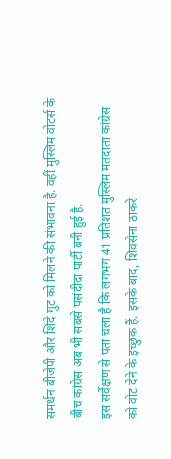समर्थन बीजेपी और शिंदे गुट को मिलने की संभावना है. वहीं मुस्लिम वोटर्स के बीच कांग्रेस अब भी सबसे पसंदीदा पार्टी बनी हुई है.
इस सर्वेक्षण से पता चला है कि लगभग 41 प्रतिशत मुस्लिम मतदाता कांग्रेस को वोट देने के इच्छुक हैं. इसके बाद, शिवसेना ठाकरे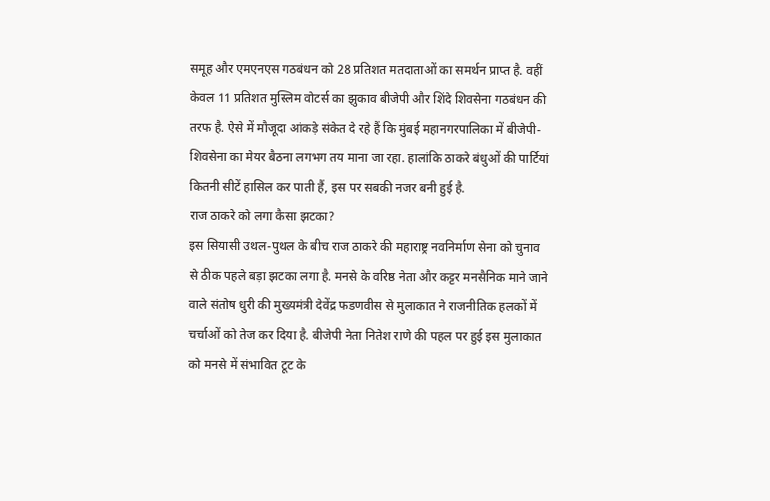समूह और एमएनएस गठबंधन को 28 प्रतिशत मतदाताओं का समर्थन प्राप्त है. वहीं केवल 11 प्रतिशत मुस्लिम वोटर्स का झुकाव बीजेपी और शिंदे शिवसेना गठबंधन की तरफ है. ऐसे में मौजूदा आंकड़े संकेत दे रहे हैं कि मुंबई महानगरपालिका में बीजेपी-शिवसेना का मेयर बैठना लगभग तय माना जा रहा. हालांकि ठाकरे बंधुओं की पार्टियां कितनी सीटें हासिल कर पाती हैं, इस पर सबकी नजर बनी हुई है.
राज ठाकरे को लगा कैसा झटका?
इस सियासी उथल-पुथल के बीच राज ठाकरे की महाराष्ट्र नवनिर्माण सेना को चुनाव से ठीक पहले बड़ा झटका लगा है. मनसे के वरिष्ठ नेता और कट्टर मनसैनिक माने जाने वाले संतोष धुरी की मुख्यमंत्री देवेंद्र फडणवीस से मुलाकात ने राजनीतिक हलकों में चर्चाओं को तेज कर दिया है. बीजेपी नेता नितेश राणे की पहल पर हुई इस मुलाकात को मनसे में संभावित टूट के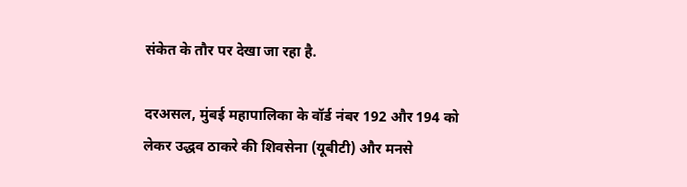संकेत के तौर पर देखा जा रहा है.

दरअसल, मुंबई महापालिका के वॉर्ड नंबर 192 और 194 को लेकर उद्धव ठाकरे की शिवसेना (यूबीटी) और मनसे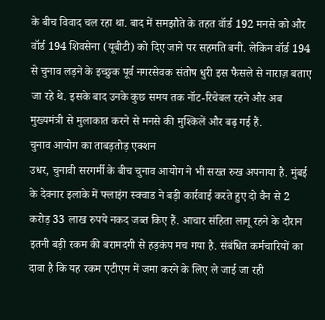के बीच विवाद चल रहा था. बाद में समझौते के तहत वॉर्ड 192 मनसे को और वॉर्ड 194 शिवसेना (यूबीटी) को दिए जाने पर सहमति बनी. लेकिन वॉर्ड 194 से चुनाव लड़ने के इच्छुक पूर्व नगरसेवक संतोष धुरी इस फैसले से नाराज़ बताए जा रहे थे. इसके बाद उनके कुछ समय तक नॉट-रिचेबल रहने और अब मुख्यमंत्री से मुलाकात करने से मनसे की मुश्किलें और बढ़ गई हैं.
चुनाव आयोग का ताबड़तोड़ एक्शन
उधर, चुनावी सरगर्मी के बीच चुनाव आयोग ने भी सख्त रुख अपनाया है. मुंबई के देवनार इलाके में फ्लाइंग स्क्वाड ने बड़ी कार्रवाई करते हुए दो वैन से 2 करोड़ 33 लाख रुपये नकद जब्त किए हैं. आचार संहिता लागू रहने के दौरान इतनी बड़ी रकम की बरामदगी से हड़कंप मच गया है. संबंधित कर्मचारियों का दावा है कि यह रकम एटीएम में जमा करने के लिए ले जाई जा रही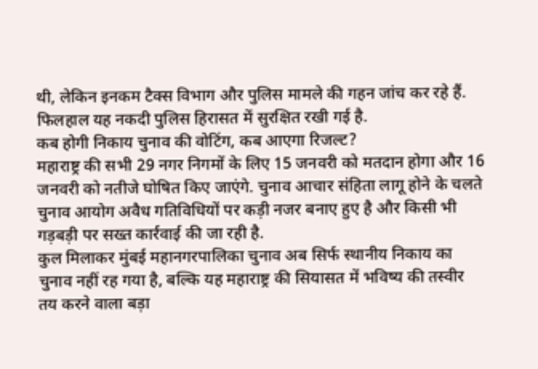थी, लेकिन इनकम टैक्स विभाग और पुलिस मामले की गहन जांच कर रहे हैं. फिलहाल यह नकदी पुलिस हिरासत में सुरक्षित रखी गई है.
कब होगी निकाय चुनाव की वोटिंग, कब आएगा रिजल्ट?
महाराष्ट्र की सभी 29 नगर निगमों के लिए 15 जनवरी को मतदान होगा और 16 जनवरी को नतीजे घोषित किए जाएंगे. चुनाव आचार संहिता लागू होने के चलते चुनाव आयोग अवैध गतिविधियों पर कड़ी नजर बनाए हुए है और किसी भी गड़बड़ी पर सख्त कार्रवाई की जा रही है.
कुल मिलाकर मुंबई महानगरपालिका चुनाव अब सिर्फ स्थानीय निकाय का चुनाव नहीं रह गया है, बल्कि यह महाराष्ट्र की सियासत में भविष्य की तस्वीर तय करने वाला बड़ा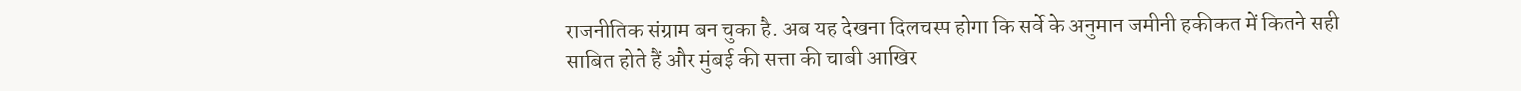राजनीतिक संग्राम बन चुका है. अब यह देखना दिलचस्प होगा कि सर्वे के अनुमान जमीनी हकीकत में कितने सही साबित होते हैं और मुंबई की सत्ता की चाबी आखिर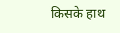किसके हाथ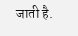जाती है.